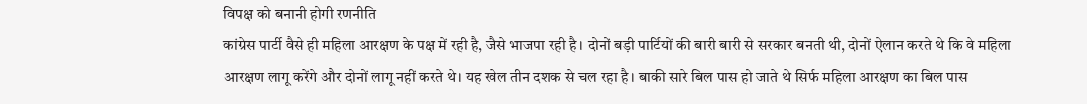विपक्ष को बनानी होगी रणनीति
कांग्रेस पार्टी वैसे ही महिला आरक्षण के पक्ष में रही है, जैसे भाजपा रही है। दोनों बड़ी पार्टियों की बारी बारी से सरकार बनती थी, दोनों ऐलान करते थे कि वे महिला आरक्षण लागू करेंगे और दोनों लागू नहीं करते थे। यह खेल तीन दशक से चल रहा है। बाकी सारे बिल पास हो जाते थे सिर्फ महिला आरक्षण का बिल पास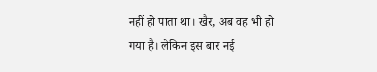नहीं हो पाता था। खैर, अब वह भी हो गया है। लेकिन इस बार नई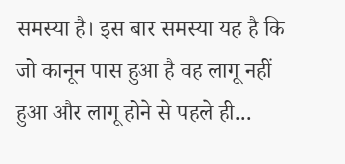समस्या है। इस बार समस्या यह है कि जो कानून पास हुआ है वह लागू नहीं हुआ और लागू होने से पहले ही...